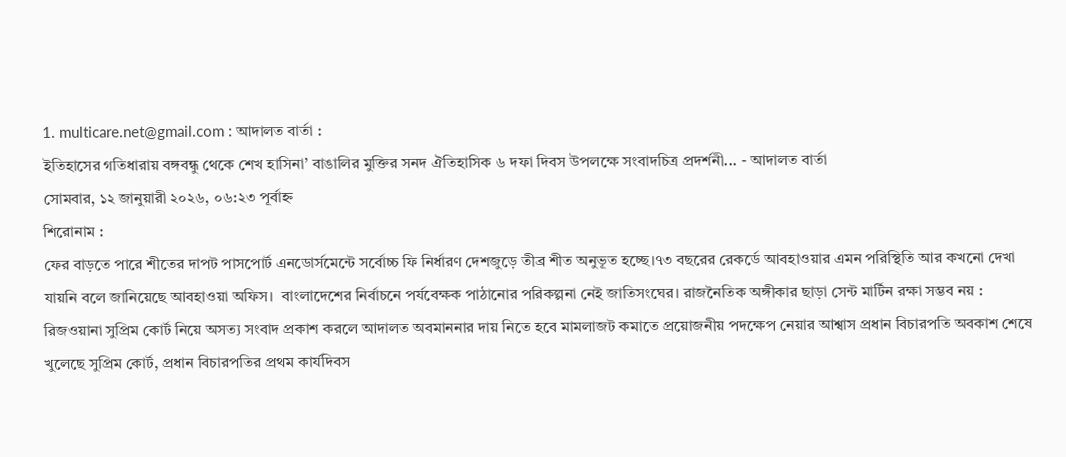1. multicare.net@gmail.com : আদালত বার্তা :
ইতিহাসের গতিধারায় বঙ্গবন্ধু থেকে শেখ হাসিনা’ বাঙালির মুক্তির সনদ ঐতিহাসিক ৬ দফা দিবস উপলক্ষে সংবাদচিত্র প্রদর্শনী... - আদালত বার্তা
সোমবার, ১২ জানুয়ারী ২০২৬, ০৬:২৩ পূর্বাহ্ন
শিরোনাম :
ফের বাড়তে পারে শীতের দাপট পাসপোর্ট এনডোর্সমেন্টে সর্বোচ্চ ফি নির্ধারণ দেশজুড়ে তীব্র শীত অনুভূত হচ্ছে।৭৩ বছরের রেকর্ডে আবহাওয়ার এমন পরিস্থিতি আর কখনো দেখা যায়নি বলে জানিয়েছে আবহাওয়া অফিস।  বাংলাদেশের নির্বাচনে পর্যবেক্ষক পাঠানোর পরিকল্পনা নেই জাতিসংঘের। রাজনৈতিক অঙ্গীকার ছাড়া সেন্ট মার্টিন রক্ষা সম্ভব নয় : রিজওয়ানা সুপ্রিম কোর্ট নিয়ে অসত্য সংবাদ প্রকাশ করলে আদালত অবমাননার দায় নিতে হবে মামলাজট কমাতে প্রয়োজনীয় পদক্ষেপ নেয়ার আশ্বাস প্রধান বিচারপতি অবকাশ শেষে খুলেছে সুপ্রিম কোর্ট, প্রধান বিচারপতির প্রথম কার্যদিবস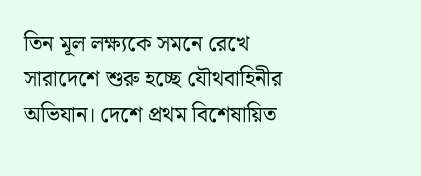তিন মূল লক্ষ্যকে সমনে রেখে সারাদেশে শুরু হচ্ছে যৌথবাহিনীর অভিযান। দেশে প্রথম বিশেষায়িত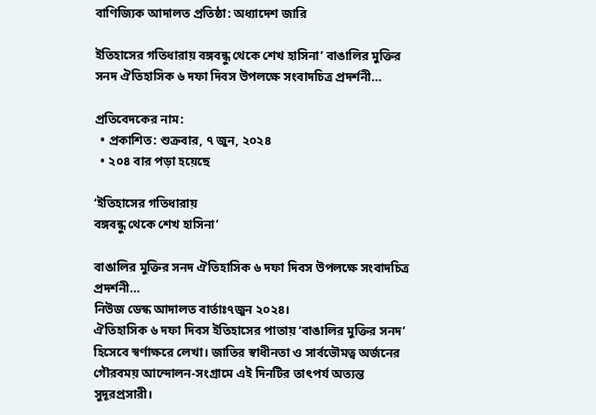বাণিজ্যিক আদালত প্রতিষ্ঠা: অধ্যাদেশ জারি

ইতিহাসের গতিধারায় বঙ্গবন্ধু থেকে শেখ হাসিনা’ বাঙালির মুক্তির সনদ ঐতিহাসিক ৬ দফা দিবস উপলক্ষে সংবাদচিত্র প্রদর্শনী…

প্রতিবেদকের নাম:
  • প্রকাশিত: শুক্রবার, ৭ জুন, ২০২৪
  • ২০৪ বার পড়া হয়েছে

‘ইতিহাসের গতিধারায়
বঙ্গবন্ধু থেকে শেখ হাসিনা’

বাঙালির মুক্তির সনদ ঐতিহাসিক ৬ দফা দিবস উপলক্ষে সংবাদচিত্র প্রদর্শনী…
নিউজ ডেস্ক আদালত বার্তাঃ৭জুন ২০২৪।
ঐতিহাসিক ৬ দফা দিবস ইতিহাসের পাতায় ‘বাঙালির মুক্তির সনদ’ হিসেবে স্বর্ণাক্ষরে লেখা। জাতির স্বাধীনতা ও সার্বভৌমত্ব অর্জনের গৌরবময় আন্দোলন-সংগ্রামে এই দিনটির তাৎপর্য অত্যন্ত সুদূরপ্রসারী।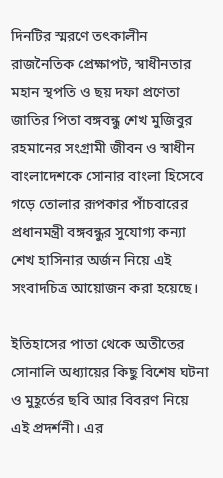দিনটির স্মরণে তৎকালীন রাজনৈতিক প্রেক্ষাপট, স্বাধীনতার মহান স্থপতি ও ছয় দফা প্রণেতা জাতির পিতা বঙ্গবন্ধু শেখ মুজিবুর রহমানের সংগ্রামী জীবন ও স্বাধীন বাংলাদেশকে সোনার বাংলা হিসেবে গড়ে তোলার রূপকার পাঁচবারের প্রধানমন্ত্রী বঙ্গবন্ধুর সুযোগ্য কন্যা শেখ হাসিনার অর্জন নিয়ে এই সংবাদচিত্র আয়োজন করা হয়েছে।

ইতিহাসের পাতা থেকে অতীতের সোনালি অধ্যায়ের কিছু বিশেষ ঘটনা ও মুহূর্তের ছবি আর বিবরণ নিয়ে এই প্রদর্শনী। এর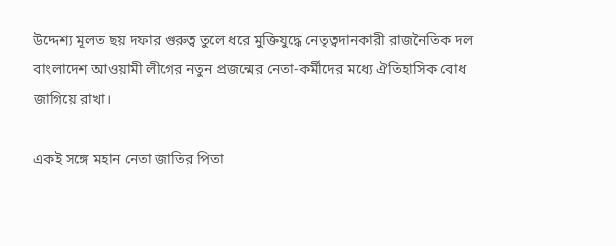উদ্দেশ্য মূলত ছয় দফার গুরুত্ব তুলে ধরে মুক্তিযুদ্ধে নেতৃত্বদানকারী রাজনৈতিক দল বাংলাদেশ আওয়ামী লীগের নতুন প্রজন্মের নেতা-কর্মীদের মধ্যে ঐতিহাসিক বোধ জাগিয়ে রাখা।

একই সঙ্গে মহান নেতা জাতির পিতা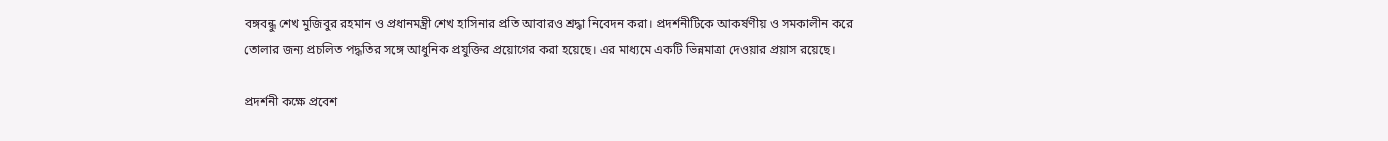বঙ্গবন্ধু শেখ মুজিবুর রহমান ও প্রধানমন্ত্রী শেখ হাসিনার প্রতি আবারও শ্রদ্ধা নিবেদন করা। প্রদর্শনীটিকে আকর্ষণীয় ও সমকালীন করে তোলার জন্য প্রচলিত পদ্ধতির সঙ্গে আধুনিক প্রযুক্তির প্রয়োগের করা হয়েছে। এর মাধ্যমে একটি ভিন্নমাত্রা দেওয়ার প্রয়াস রয়েছে।

প্রদর্শনী কক্ষে প্রবেশ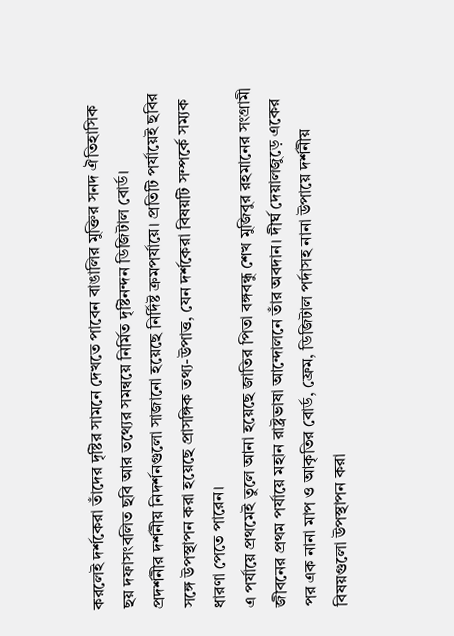করলেই দর্শকেরা তাঁদের দৃষ্টির সামনে দেখতে পাবেন বাঙালির মুক্তির সনদ ঐতিহাসিক ছয় দফাসংবলিত ছবি আর তথ্যের সমন্বয়ে নির্মিত দৃষ্টিনন্দন ডিজিটাল বোর্ড।
প্রদর্শনীর দর্শনীয় নিদর্শনগুলো সাজানো হয়েছে নির্দিষ্ট ক্রমপর্যায়ে। প্রতিটি পর্যায়েই ছবির সঙ্গে উপস্থাপন করা হয়েছে প্রাসঙ্গিক তথ্য-উপাত্ত, যেন দর্শকেরা বিষয়টি সম্পর্কে সম্যক ধারণা পেতে পারেন।
এ পর্যায়ে প্রথমেই তুলে আনা হয়েছে জাতির পিতা বঙ্গবন্ধু শেখ মুজিবুর রহমানের সংগ্রামী জীবনের প্রথম পর্যায়ে মহান রাষ্ট্রভাষা আন্দোলনে তাঁর অবদান। দীর্ঘ দেয়ালজুড়ে একের পর এক নানা মাপ ও আকৃতির বোর্ড, ফ্রেম, ডিজিটাল পর্দাসহ নানা উপায়ে দর্শনীয় বিষয়গুলো উপস্থাপন করা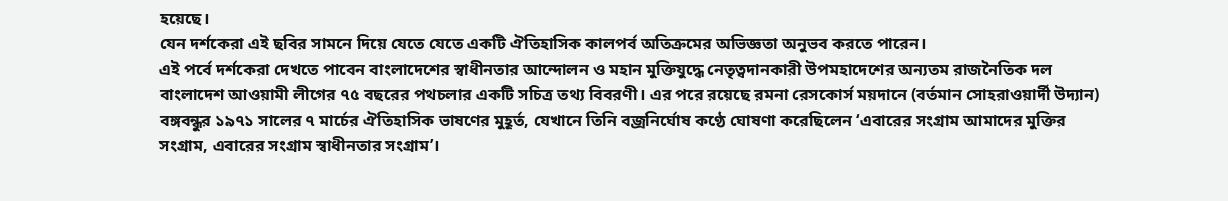হয়েছে।
যেন দর্শকেরা এই ছবির সামনে দিয়ে যেতে যেতে একটি ঐতিহাসিক কালপর্ব অতিক্রমের অভিজ্ঞতা অনুভব করতে পারেন।
এই পর্বে দর্শকেরা দেখতে পাবেন বাংলাদেশের স্বাধীনতার আন্দোলন ও মহান মুক্তিযুদ্ধে নেতৃত্বদানকারী উপমহাদেশের অন্যতম রাজনৈতিক দল বাংলাদেশ আওয়ামী লীগের ৭৫ বছরের পথচলার একটি সচিত্র তথ্য বিবরণী। এর পরে রয়েছে রমনা রেসকোর্স ময়দানে (বর্তমান সোহরাওয়ার্দী উদ্যান) বঙ্গবন্ধুর ১৯৭১ সালের ৭ মার্চের ঐতিহাসিক ভাষণের মুহূর্ত, যেখানে তিনি বজ্রনির্ঘোষ কণ্ঠে ঘোষণা করেছিলেন ‘এবারের সংগ্রাম আমাদের মুক্তির সংগ্রাম, এবারের সংগ্রাম স্বাধীনতার সংগ্রাম’।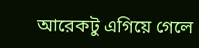আরেকটু এগিয়ে গেলে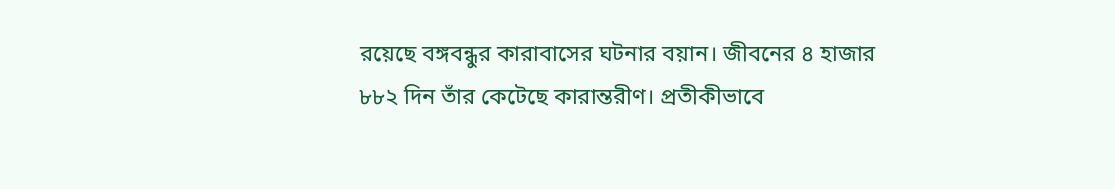রয়েছে বঙ্গবন্ধুর কারাবাসের ঘটনার বয়ান। জীবনের ৪ হাজার ৮৮২ দিন তাঁর কেটেছে কারান্তরীণ। প্রতীকীভাবে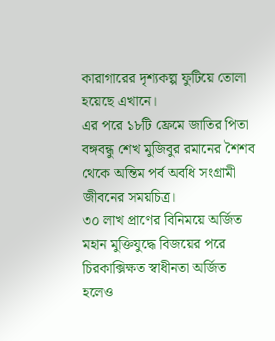কারাগারের দৃশ্যকল্প ফুটিয়ে তোলা হয়েছে এখানে।
এর পরে ১৮টি ফ্রেমে জাতির পিতা বঙ্গবন্ধু শেখ মুজিবুর রমানের শৈশব থেকে অন্তিম পর্ব অবধি সংগ্রামী জীবনের সময়চিত্র।
৩০ লাখ প্রাণের বিনিময়ে অর্জিত মহান মুক্তিযুদ্ধে বিজয়ের পরে চিরকাক্সিক্ষত স্বাধীনতা অর্জিত হলেও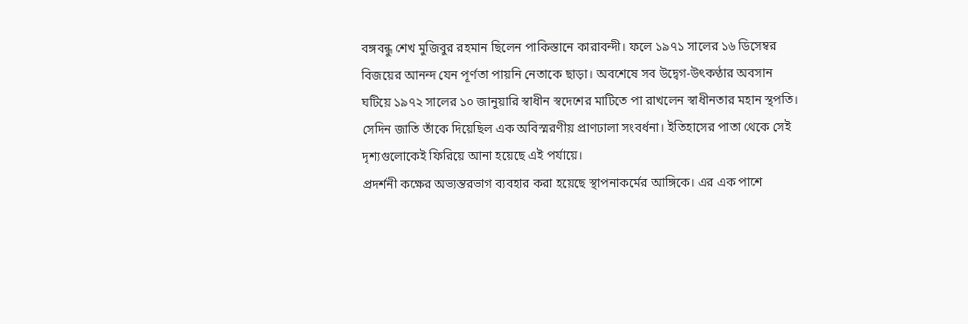বঙ্গবন্ধু শেখ মুজিবুর রহমান ছিলেন পাকিস্তানে কারাবন্দী। ফলে ১৯৭১ সালের ১৬ ডিসেম্বর বিজয়ের আনন্দ যেন পূর্ণতা পায়নি নেতাকে ছাড়া। অবশেষে সব উদ্বেগ-উৎকণ্ঠার অবসান ঘটিয়ে ১৯৭২ সালের ১০ জানুয়ারি স্বাধীন স্বদেশের মাটিতে পা রাখলেন স্বাধীনতার মহান স্থপতি। সেদিন জাতি তাঁকে দিয়েছিল এক অবিস্মরণীয় প্রাণঢালা সংবর্ধনা। ইতিহাসের পাতা থেকে সেই দৃশ্যগুলোকেই ফিরিয়ে আনা হয়েছে এই পর্যায়ে।
প্রদর্শনী কক্ষের অভ্যন্তরভাগ ব্যবহার করা হয়েছে স্থাপনাকর্মের আঙ্গিকে। এর এক পাশে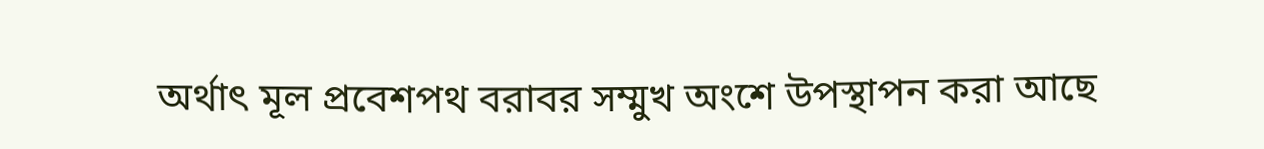অর্থাৎ মূল প্রবেশপথ বরাবর সম্মুখ অংশে উপস্থাপন করা আছে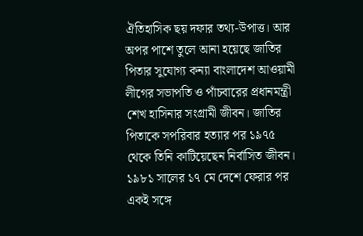ঐতিহাসিক ছয় দফার তথ্য-উপাত্ত। আর অপর পাশে তুলে আনা হয়েছে জাতির পিতার সুযোগ্য কন্যা বাংলাদেশ আওয়ামী লীগের সভাপতি ও পাঁচবারের প্রধানমন্ত্রী শেখ হাসিনার সংগ্রামী জীবন। জাতির পিতাকে সপরিবার হত্যার পর ১৯৭৫ থেকে তিনি কাটিয়েছেন নির্বাসিত জীবন। ১৯৮১ সালের ১৭ মে দেশে ফেরার পর একই সঙ্গে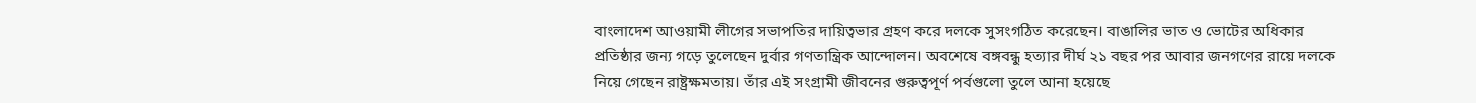বাংলাদেশ আওয়ামী লীগের সভাপতির দায়িত্বভার গ্রহণ করে দলকে সুসংগঠিত করেছেন। বাঙালির ভাত ও ভোটের অধিকার প্রতিষ্ঠার জন্য গড়ে তুলেছেন দুর্বার গণতান্ত্রিক আন্দোলন। অবশেষে বঙ্গবন্ধু হত্যার দীর্ঘ ২১ বছর পর আবার জনগণের রায়ে দলকে নিয়ে গেছেন রাষ্ট্রক্ষমতায়। তাঁর এই সংগ্রামী জীবনের গুরুত্বপূর্ণ পর্বগুলো তুলে আনা হয়েছে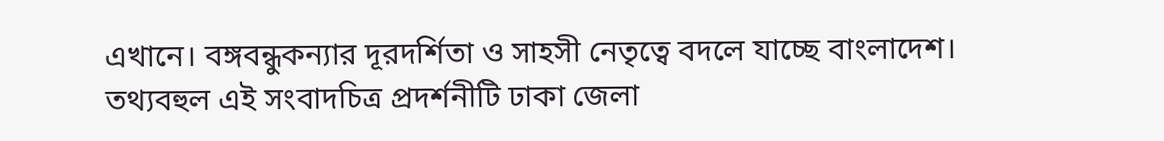এখানে। বঙ্গবন্ধুকন্যার দূরদর্শিতা ও সাহসী নেতৃত্বে বদলে যাচ্ছে বাংলাদেশ।
তথ্যবহুল এই সংবাদচিত্র প্রদর্শনীটি ঢাকা জেলা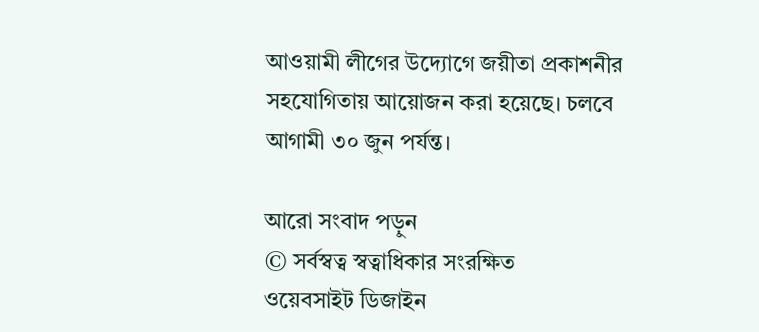আওয়ামী লীগের উদ্যোগে জয়ীতা প্রকাশনীর সহযোগিতায় আয়োজন করা হয়েছে। চলবে আগামী ৩০ জুন পর্যন্ত।

আরো সংবাদ পড়ুন
© সর্বস্বত্ব স্বত্বাধিকার সংরক্ষিত
ওয়েবসাইট ডিজাইন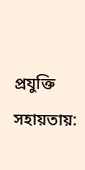প্রযুক্তি সহায়তায়: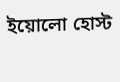ইয়োলো হোস্ট